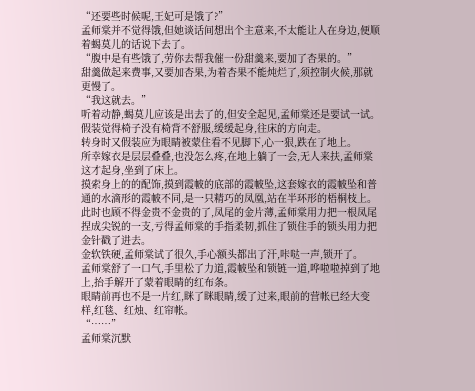“还要些时候呢,王妃可是饿了?”
孟师棠并不觉得饿,但她谈话间想出个主意来,不太能让人在身边,便顺着蝎莫儿的话说下去了。
“腹中是有些饿了,劳你去帮我催一份甜羹来,要加了杏果的。”
甜羹做起来费事,又要加杏果,为着杏果不能炖烂了,须控制火候,那就更慢了。
“我这就去。”
听着动静,蝎莫儿应该是出去了的,但安全起见,孟师棠还是要试一试。
假装觉得椅子没有椅背不舒服,缓缓起身,往床的方向走。
转身时又假装应为眼睛被蒙住看不见脚下,心一狠,跌在了地上。
所幸嫁衣是层层叠叠,也没怎么疼,在地上躺了一会,无人来扶,孟师棠这才起身,坐到了床上。
摸索身上的的配饰,摸到霞帔的底部的霞帔坠,这套嫁衣的霞帔坠和普通的水滴形的霞帔不同,是一只精巧的凤凰,站在半环形的梧桐枝上。
此时也顾不得金贵不金贵的了,凤尾的金片薄,孟师棠用力把一根凤尾捏成尖锐的一支,亏得孟师棠的手指柔韧,抓住了锁住手的锁头用力把金针戳了进去。
金软铁硬,孟师棠试了很久,手心额头都出了汗,咔哒一声,锁开了。
孟师棠舒了一口气,手里松了力道,霞帔坠和锁链一道,哗啦啦掉到了地上,抬手解开了蒙着眼睛的红布条。
眼睛前再也不是一片红,眯了眯眼睛,缓了过来,眼前的营帐已经大变样,红毯、红烛、红帘帐。
“……”
孟师棠沉默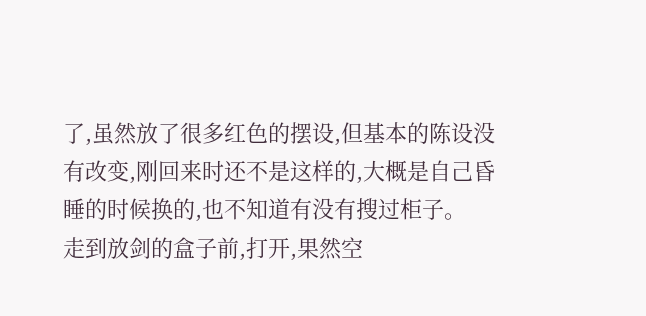了,虽然放了很多红色的摆设,但基本的陈设没有改变,刚回来时还不是这样的,大概是自己昏睡的时候换的,也不知道有没有搜过柜子。
走到放剑的盒子前,打开,果然空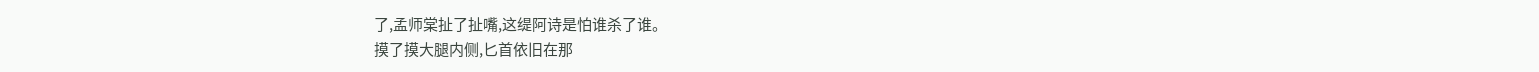了,孟师棠扯了扯嘴,这缇阿诗是怕谁杀了谁。
摸了摸大腿内侧,匕首依旧在那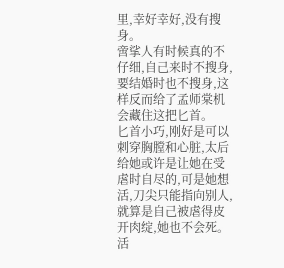里,幸好幸好,没有搜身。
啻挲人有时候真的不仔细,自己来时不搜身,要结婚时也不搜身,这样反而给了孟师棠机会藏住这把匕首。
匕首小巧,刚好是可以刺穿胸膛和心脏,太后给她或许是让她在受虐时自尽的,可是她想活,刀尖只能指向别人,就算是自己被虐得皮开肉绽,她也不会死。
活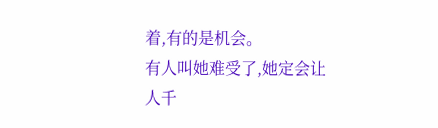着,有的是机会。
有人叫她难受了,她定会让人千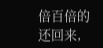倍百倍的还回来,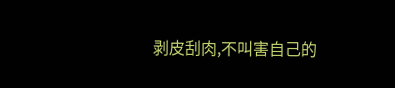剥皮刮肉,不叫害自己的